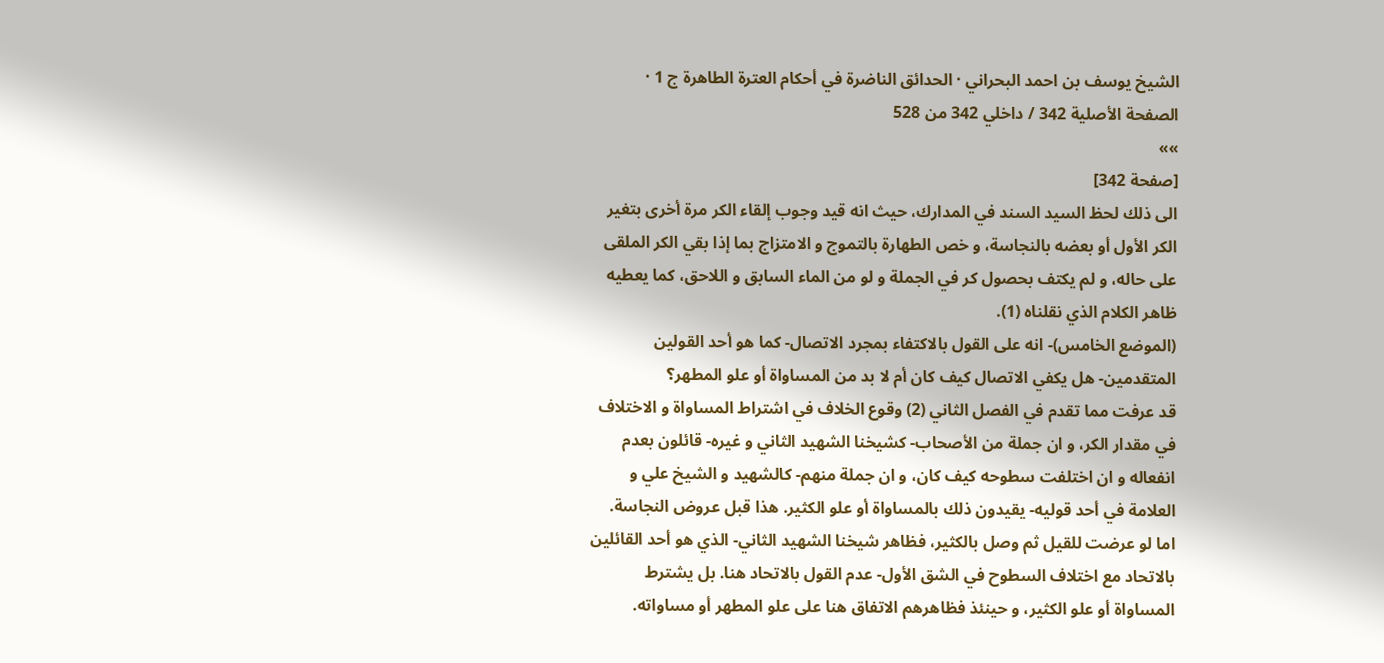الشيخ يوسف بن احمد البحراني · الحدائق الناضرة في أحكام العترة الطاهرة ج 1 · الصفحة الأصلية 342 / داخلي 342 من 528
»»
[صفحة 342]
الى ذلك لحظ السيد السند في المدارك، حيث انه قيد وجوب إلقاء الكر مرة أخرى بتغير الكر الأول أو بعضه بالنجاسة، و خص الطهارة بالتموج و الامتزاج بما إذا بقي الكر الملقى على حاله، و لم يكتف بحصول كر في الجملة و لو من الماء السابق و اللاحق، كما يعطيه ظاهر الكلام الذي نقلناه (1).
(الموضع الخامس)- انه على القول بالاكتفاء بمجرد الاتصال- كما هو أحد القولين المتقدمين- هل يكفي الاتصال كيف كان أم لا بد من المساواة أو علو المطهر؟
قد عرفت مما تقدم في الفصل الثاني (2) وقوع الخلاف في اشتراط المساواة و الاختلاف في مقدار الكر، و ان جملة من الأصحاب- كشيخنا الشهيد الثاني و غيره- قائلون بعدم انفعاله و ان اختلفت سطوحه كيف كان، و ان جملة منهم- كالشهيد و الشيخ علي و العلامة في أحد قوليه- يقيدون ذلك بالمساواة أو علو الكثير. هذا قبل عروض النجاسة. اما لو عرضت للقيل ثم وصل بالكثير، فظاهر شيخنا الشهيد الثاني- الذي هو أحد القائلين بالاتحاد مع اختلاف السطوح في الشق الأول- عدم القول بالاتحاد هنا. بل يشترط المساواة أو علو الكثير، و حينئذ فظاهرهم الاتفاق هنا على علو المطهر أو مساواته.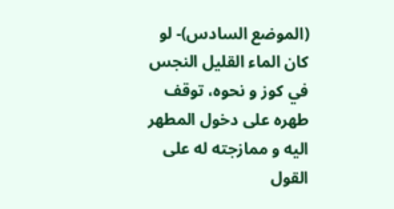(الموضع السادس)- لو كان الماء القليل النجس في كوز و نحوه، توقف طهره على دخول المطهر اليه و ممازجته له على القول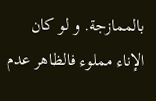بالممازجة. و لو كان الإناء مملوء فالظاهر عدم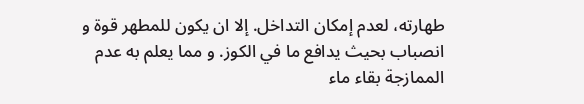طهارته، لعدم إمكان التداخل. إلا ان يكون للمطهر قوة و انصباب بحيث يدافع ما في الكوز. و مما يعلم به عدم الممازجة بقاء ماء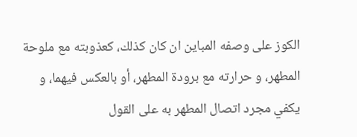الكوز على وصفه المباين ان كان كذلك، كعذوبته مع ملوحة المطهر، و حرارته مع برودة المطهر، أو بالعكس فيهما، و يكفي مجرد اتصال المطهر به على القول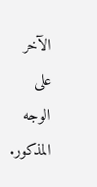الآخر على الوجه المذكور.